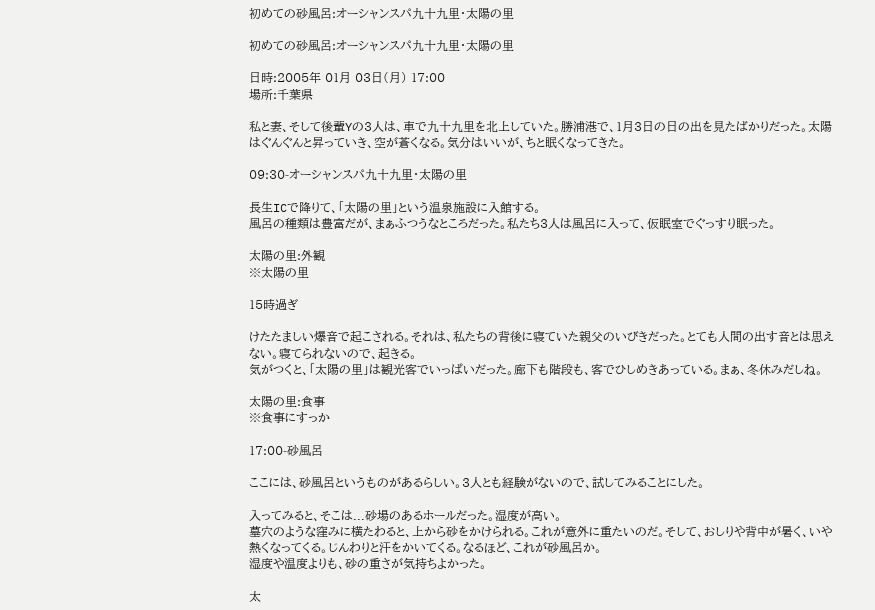初めての砂風呂:オーシャンスパ九十九里・太陽の里

初めての砂風呂:オーシャンスパ九十九里・太陽の里

日時:2005年 01月 03日(月) 17:00
場所:千葉県

私と妻、そして後輩Yの3人は、車で九十九里を北上していた。勝浦港で、1月3日の日の出を見たばかりだった。太陽はぐんぐんと昇っていき、空が蒼くなる。気分はいいが、ちと眠くなってきた。

09:30-オーシャンスパ九十九里・太陽の里

長生ICで降りて、「太陽の里」という温泉施設に入館する。
風呂の種類は豊富だが、まぁふつうなところだった。私たち3人は風呂に入って、仮眠室でぐっすり眠った。

太陽の里:外観
※太陽の里

15時過ぎ

けたたましい爆音で起こされる。それは、私たちの背後に寝ていた親父のいびきだった。とても人間の出す音とは思えない。寝てられないので、起きる。
気がつくと、「太陽の里」は観光客でいっぱいだった。廊下も階段も、客でひしめきあっている。まぁ、冬休みだしね。

太陽の里:食事
※食事にすっか

17:00-砂風呂

ここには、砂風呂というものがあるらしい。3人とも経験がないので、試してみることにした。

入ってみると、そこは...砂場のあるホールだった。湿度が高い。
墓穴のような窪みに横たわると、上から砂をかけられる。これが意外に重たいのだ。そして、おしりや背中が暑く、いや熱くなってくる。じんわりと汗をかいてくる。なるほど、これが砂風呂か。
湿度や温度よりも、砂の重さが気持ちよかった。

太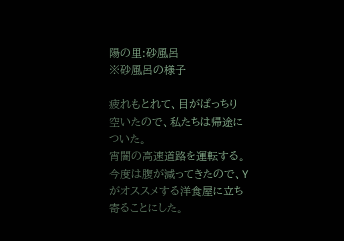陽の里:砂風呂
※砂風呂の様子

疲れもとれて、目がぱっちり空いたので、私たちは帰途についた。
宵闇の高速道路を運転する。今度は腹が減ってきたので、Yがオススメする洋食屋に立ち寄ることにした。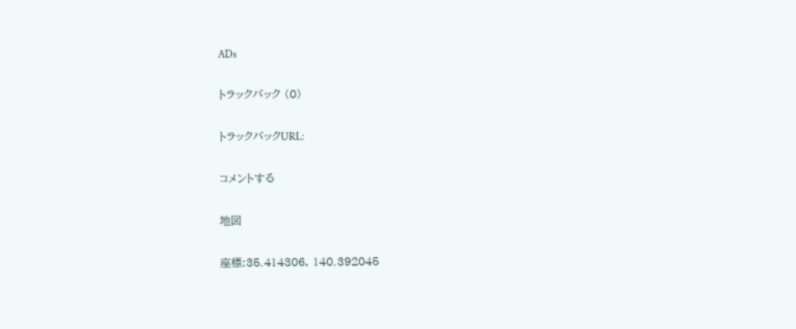ADs

トラックバック (0)

トラックバックURL:

コメントする

地図

座標:35.414306, 140.392045